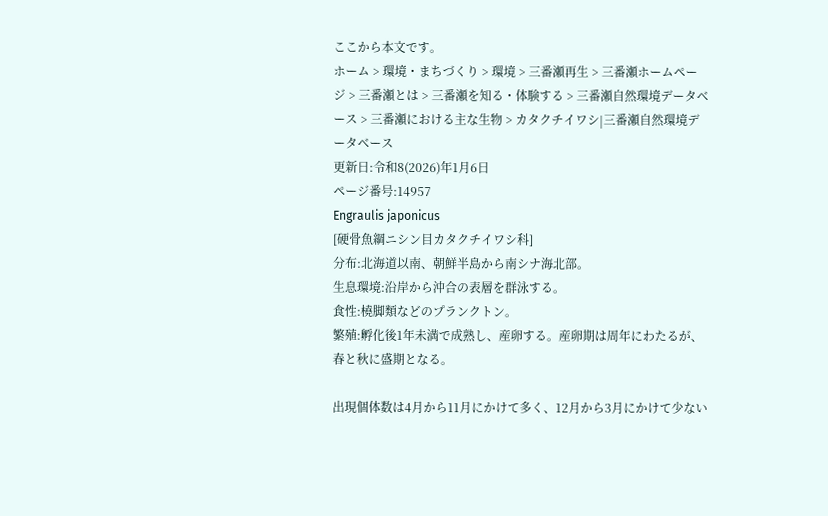ここから本文です。
ホーム > 環境・まちづくり > 環境 > 三番瀬再生 > 三番瀬ホームページ > 三番瀬とは > 三番瀬を知る・体験する > 三番瀬自然環境データベース > 三番瀬における主な生物 > カタクチイワシ|三番瀬自然環境データベース
更新日:令和8(2026)年1月6日
ページ番号:14957
Engraulis japonicus
[硬骨魚綱ニシン目カタクチイワシ科]
分布:北海道以南、朝鮮半島から南シナ海北部。
生息環境:沿岸から沖合の表層を群泳する。
食性:橈脚類などのプランクトン。
繁殖:孵化後1年未満で成熟し、産卵する。産卵期は周年にわたるが、春と秋に盛期となる。

出現個体数は4月から11月にかけて多く、12月から3月にかけて少ない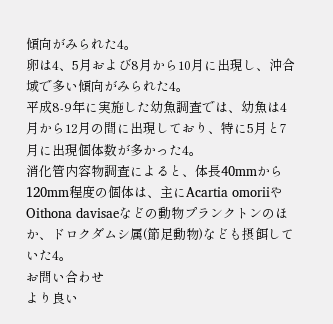傾向がみられた4。
卵は4、5月および8月から10月に出現し、沖合域で多い傾向がみられた4。
平成8-9年に実施した幼魚調査では、幼魚は4月から12月の間に出現しており、特に5月と7月に出現個体数が多かった4。
消化管内容物調査によると、体長40mmから120mm程度の個体は、主にAcartia omoriiやOithona davisaeなどの動物プランクトンのほか、ドロクダムシ属(節足動物)なども摂餌していた4。
お問い合わせ
より良い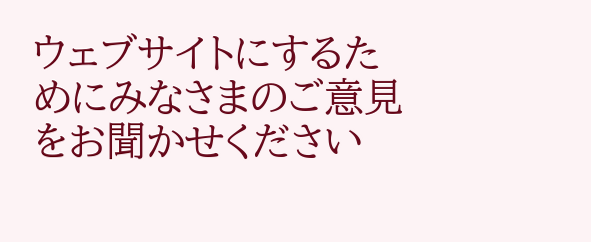ウェブサイトにするためにみなさまのご意見をお聞かせください